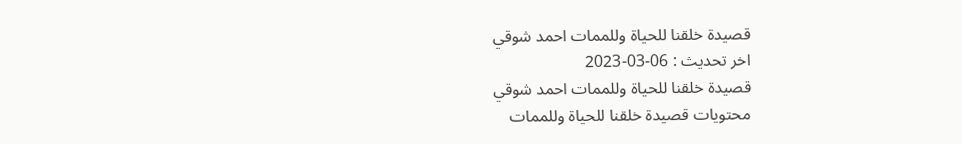قصيدة خلقنا للحياة وللممات احمد شوقي
اخر تحديث : 06-03-2023
قصيدة خلقنا للحياة وللممات احمد شوقي
محتويات قصيدة خلقنا للحياة وللممات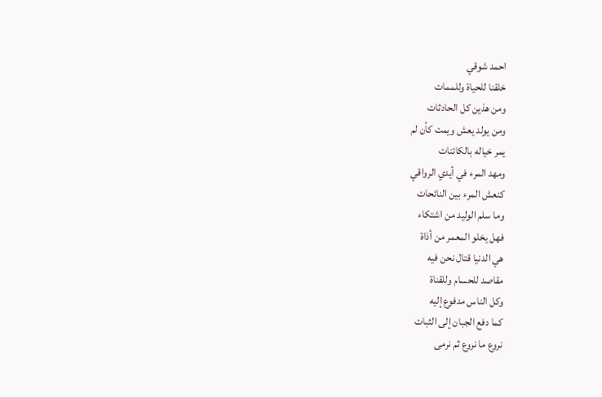احمد شوقي
خلقنا للحياة وللممات
ومن هذين كل الحادثات
ومن يولد يعش ويمت كأن لم
يمر خياله بالكائنات
ومهد المرء في أيدي الرواقي
كنعش المرء بين النائحات
وما سلم الوليد من اشتكاء
فهل يخلو المعمر من أذاة
هي الدنيا قتال نحن فيه
مقاصد للحسام وللقناة
وكل الناس مدفوع إليه
كما دفع الجبان إلى الثبات
نروع ما نروع ثم نرمى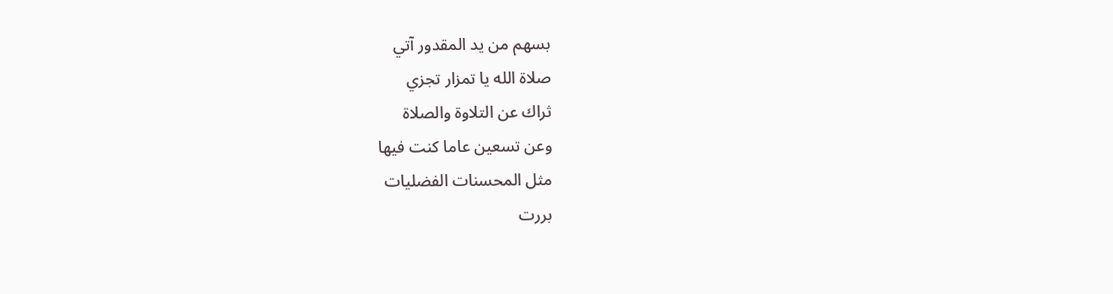بسهم من يد المقدور آتي
صلاة الله يا تمزار تجزي
ثراك عن التلاوة والصلاة
وعن تسعين عاما كنت فيها
مثل المحسنات الفضليات
بررت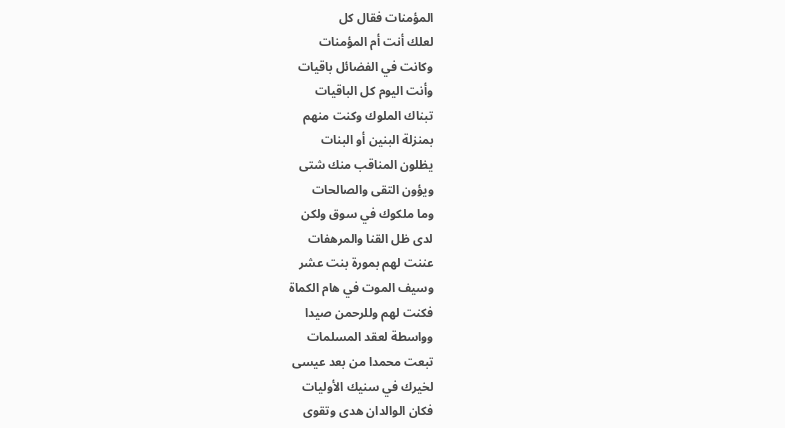المؤمنات فقال كل
لعلك أنت أم المؤمنات
وكانت في الفضائل باقيات
وأنت اليوم كل الباقيات
تبناك الملوك وكنت منهم
بمنزلة البنين أو البنات
يظلون المناقب منك شتى
ويؤون التقى والصالحات
وما ملكوك في سوق ولكن
لدى ظل القنا والمرهفات
عننت لهم بمورة بنت عشر
وسيف الموت في هام الكماة
فكنت لهم وللرحمن صيدا
وواسطة لعقد المسلمات
تبعت محمدا من بعد عيسى
لخيرك في سنيك الأوليات
فكان الوالدان هدى وتقوى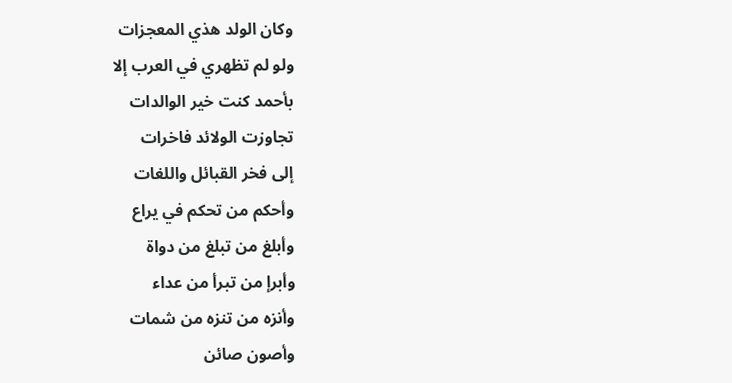وكان الولد هذي المعجزات
ولو لم تظهري في العرب إلا
بأحمد كنت خير الوالدات
تجاوزت الولائد فاخرات
إلى فخر القبائل واللغات
وأحكم من تحكم في يراع
وأبلغ من تبلغ من دواة
وأبرإ من تبرأ من عداء
وأنزه من تنزه من شمات
وأصون صائن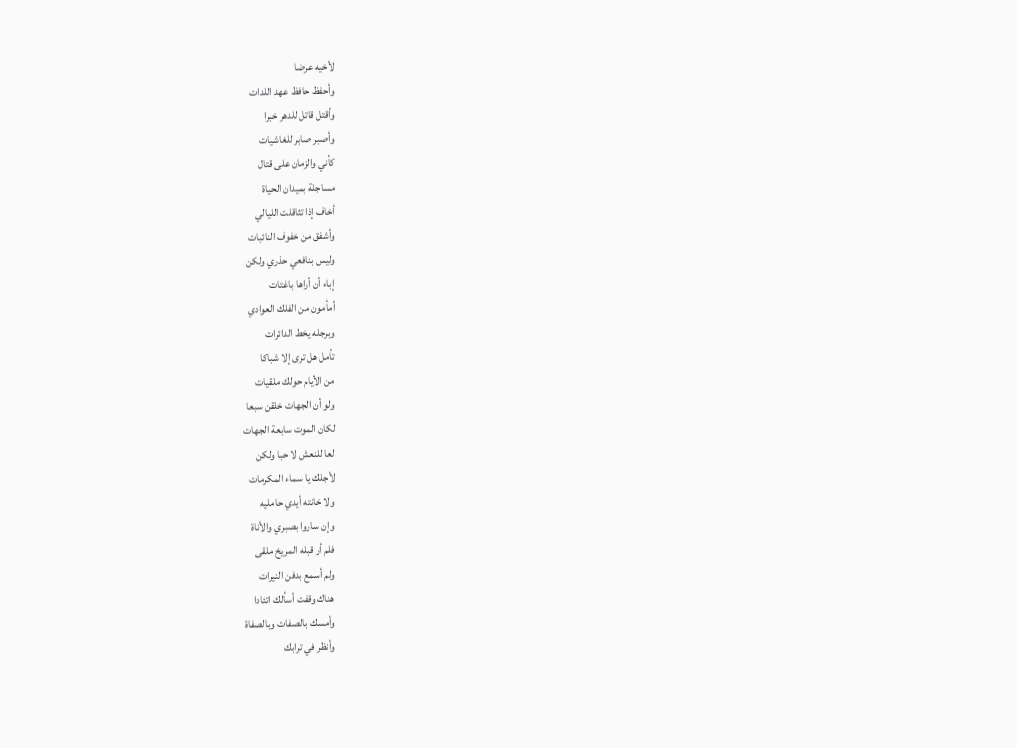لأخيه عرضا
وأحفظ حافظ عهد اللدات
وأقتل قاتل للدهر خبرا
وأصبر صابر للغاشيات
كأني والزمان على قتال
مساجلة بميدان الحياة
أخاف إذا تثاقلت الليالي
وأشفق من خفوف النائبات
وليس بنافعي حذري ولكن
إباء أن أراها باغتات
أمأمون من الفلك العوادي
وبرجله يخط الدائرات
تأمل هل ترى إلا شباكا
من الأيام حولك ملقيات
ولو أن الجهات خلقن سبعا
لكان الموت سابعة الجهات
لعا للنعش لا حبا ولكن
لأجلك يا سماء المكرمات
ولا خانته أيدي حامليه
وإن ساروا بصبري والأناة
فلم أر قبله المريخ ملقى
ولم أسمع بدفن النيرات
هناك وقفت أسألك اتئادا
وأمسك بالصفات وبالصفاة
وأنظر في ترابك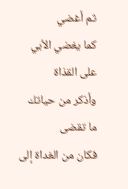ثم أغضي
كما يغضي الأبي على القذاة
وأذكر من حياتك ما تقضى
فكان من الغداة إلى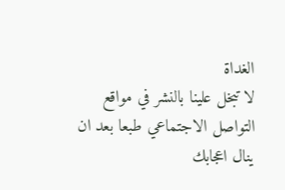الغداة
لا تبخل علينا بالنشر في مواقع التواصل الاجتماعي طبعا بعد ان ينال اعجابك